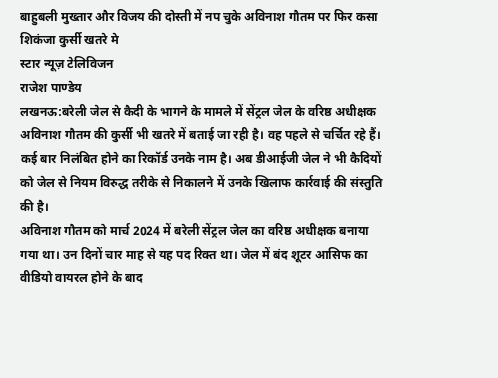बाहुबली मुख्तार और विजय की दोस्ती में नप चुके अविनाश गौतम पर फिर कसा शिकंजा कुर्सी खतरे मे
स्टार न्यूज़ टेलिविजन
राजेश पाण्डेय
लखनऊ:बरेली जेल से कैदी के भागने के मामले में सेंट्रल जेल के वरिष्ठ अधीक्षक अविनाश गौतम की कुर्सी भी खतरे में बताई जा रही है। वह पहले से चर्चित रहे हैं। कई बार निलंबित होने का रिकॉर्ड उनके नाम है। अब डीआईजी जेल ने भी कैदियों को जेल से नियम विरुद्ध तरीके से निकालने में उनके खिलाफ कार्रवाई की संस्तुति की है।
अविनाश गौतम को मार्च 2024 में बरेली सेंट्रल जेल का वरिष्ठ अधीक्षक बनाया गया था। उन दिनों चार माह से यह पद रिक्त था। जेल में बंद शूटर आसिफ का वीडियो वायरल होने के बाद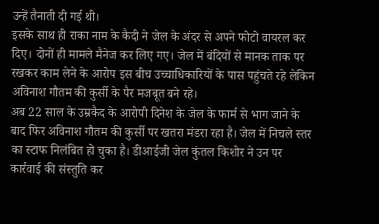उन्हें तैनाती दी गई थी।
इसके साथ ही राका नाम के कैदी ने जेल के अंदर से अपने फोटो वायरल कर दिए। दोनों ही मामले मैनेज कर लिए गए। जेल में बंदियों से मानक ताक पर रखकर काम लेने के आरोप इस बीच उच्चाधिकारियों के पास पहुंचते रहे लेकिन अविनाश गौतम की कुर्सी के पैर मजबूत बने रहे।
अब 22 साल के उम्रकैद के आरोपी दिनेश के जेल के फार्म से भाग जाने के बाद फिर अविनाश गौतम की कुर्सी पर खतरा मंडरा रहा है। जेल में निचले स्तर का स्टाफ निलंबित हो चुका है। डीआईजी जेल कुंतल किशोर ने उन पर कार्रवाई की संस्तुति कर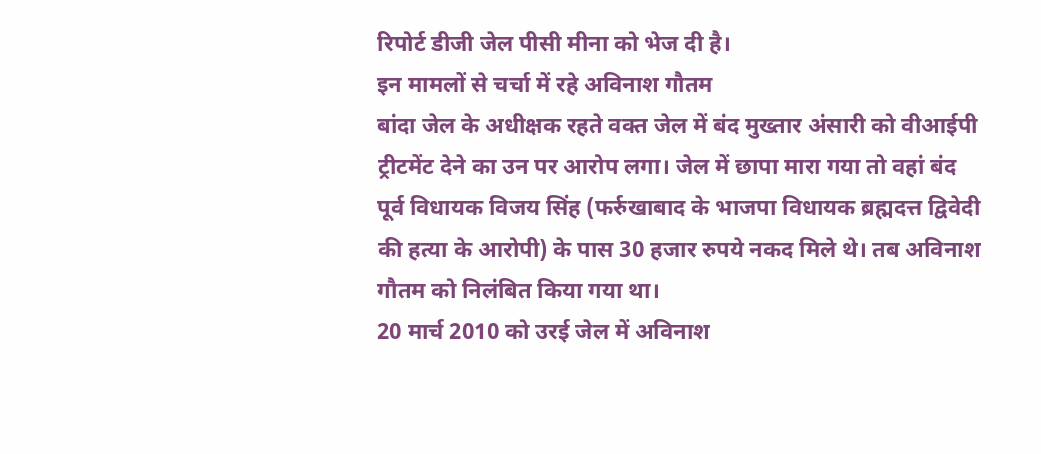रिपोर्ट डीजी जेल पीसी मीना को भेज दी है।
इन मामलों से चर्चा में रहे अविनाश गौतम
बांदा जेल के अधीक्षक रहते वक्त जेल में बंद मुख्तार अंसारी को वीआईपी ट्रीटमेंट देने का उन पर आरोप लगा। जेल में छापा मारा गया तो वहां बंद पूर्व विधायक विजय सिंह (फर्रुखाबाद के भाजपा विधायक ब्रह्मदत्त द्विवेदी की हत्या के आरोपी) के पास 30 हजार रुपये नकद मिले थे। तब अविनाश गौतम को निलंबित किया गया था।
20 मार्च 2010 को उरई जेल में अविनाश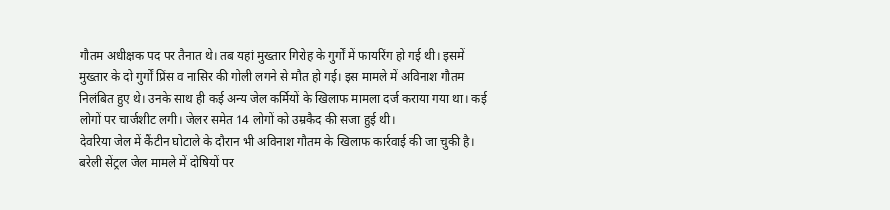गौतम अधीक्षक पद पर तैनात थे। तब यहां मुख्तार गिरोह के गुर्गों में फायरिंग हो गई थी। इसमें मुख्तार के दो गुर्गों प्रिंस व नासिर की गोली लगने से मौत हो गई। इस मामले में अविनाश गौतम निलंबित हुए थे। उनके साथ ही कई अन्य जेल कर्मियों के खिलाफ मामला दर्ज कराया गया था। कई लोगों पर चार्जशीट लगी। जेलर समेत 14 लोगों को उम्रकैद की सजा हुई थी।
देवरिया जेल में कैंटीन घोटाले के दौरान भी अविनाश गौतम के खिलाफ कार्रवाई की जा चुकी है।
बरेली सेंट्रल जेल मामले में दोषियों पर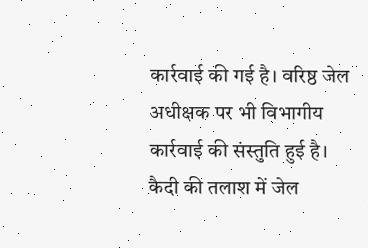कार्रवाई की गई है। वरिष्ठ जेल अधीक्षक पर भी विभागीय कार्रवाई की संस्तुति हुई है। कैदी की तलाश में जेल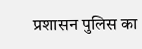प्रशासन पुलिस का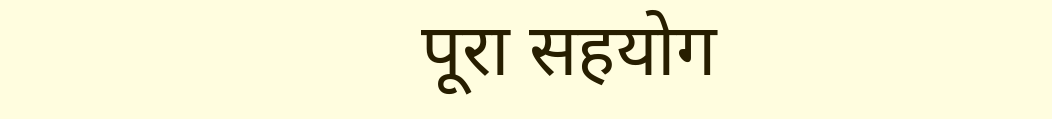पूरा सहयोग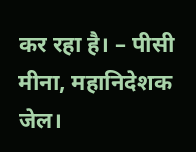कर रहा है। – पीसी मीना, महानिदेशक जेल।